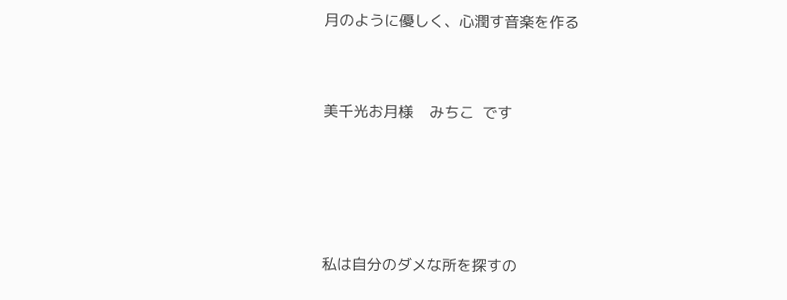月のように優しく、心潤す音楽を作る


美千光お月様    みちこ  です




私は自分のダメな所を探すの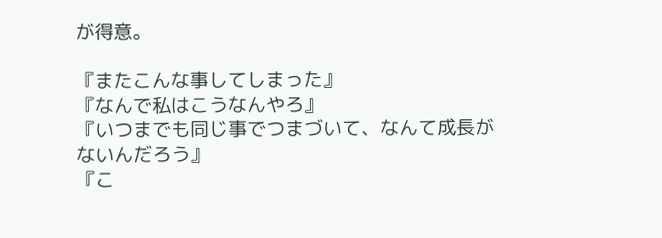が得意。

『またこんな事してしまった』
『なんで私はこうなんやろ』
『いつまでも同じ事でつまづいて、なんて成長がないんだろう』
『こ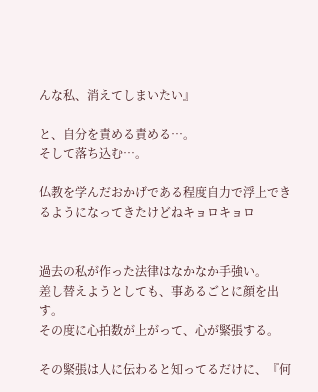んな私、消えてしまいたい』

と、自分を責める責める…。
そして落ち込む…。

仏教を学んだおかげである程度自力で浮上できるようになってきたけどねキョロキョロ


過去の私が作った法律はなかなか手強い。
差し替えようとしても、事あるごとに顔を出す。
その度に心拍数が上がって、心が緊張する。

その緊張は人に伝わると知ってるだけに、『何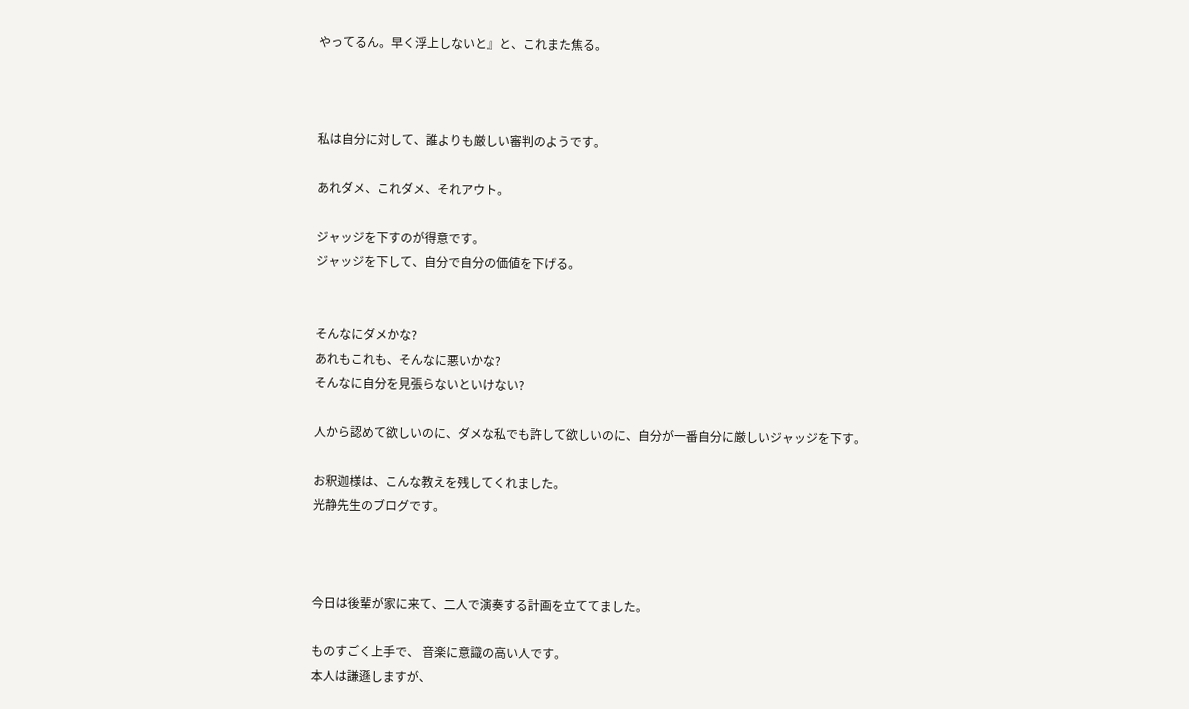やってるん。早く浮上しないと』と、これまた焦る。



私は自分に対して、誰よりも厳しい審判のようです。

あれダメ、これダメ、それアウト。

ジャッジを下すのが得意です。
ジャッジを下して、自分で自分の価値を下げる。


そんなにダメかな?
あれもこれも、そんなに悪いかな?
そんなに自分を見張らないといけない?

人から認めて欲しいのに、ダメな私でも許して欲しいのに、自分が一番自分に厳しいジャッジを下す。

お釈迦様は、こんな教えを残してくれました。
光静先生のブログです。



今日は後輩が家に来て、二人で演奏する計画を立ててました。

ものすごく上手で、 音楽に意識の高い人です。
本人は謙遜しますが、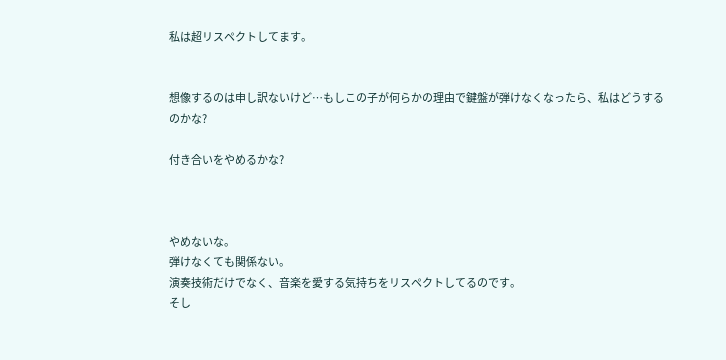私は超リスペクトしてます。


想像するのは申し訳ないけど…もしこの子が何らかの理由で鍵盤が弾けなくなったら、私はどうするのかな?

付き合いをやめるかな?



やめないな。
弾けなくても関係ない。
演奏技術だけでなく、音楽を愛する気持ちをリスペクトしてるのです。
そし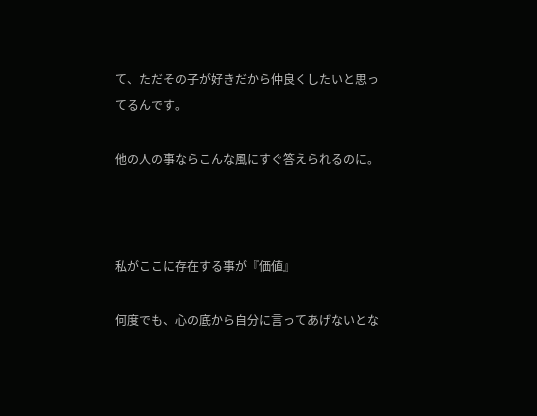て、ただその子が好きだから仲良くしたいと思ってるんです。

他の人の事ならこんな風にすぐ答えられるのに。



私がここに存在する事が『価値』

何度でも、心の底から自分に言ってあげないとな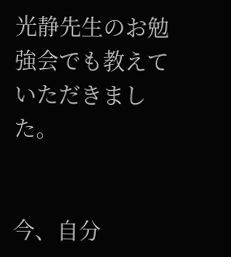光静先生のお勉強会でも教えていただきました。


今、自分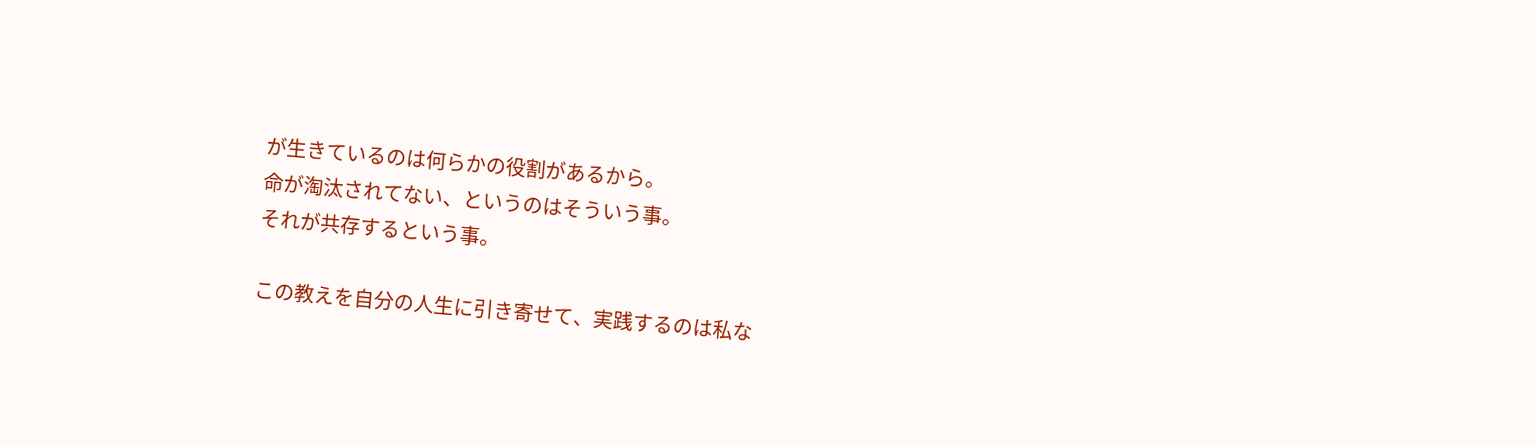が生きているのは何らかの役割があるから。
命が淘汰されてない、というのはそういう事。
それが共存するという事。

この教えを自分の人生に引き寄せて、実践するのは私な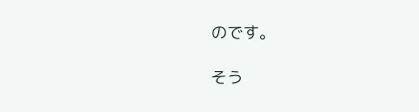のです。

そう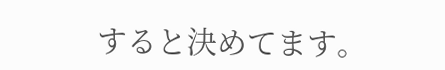すると決めてます。